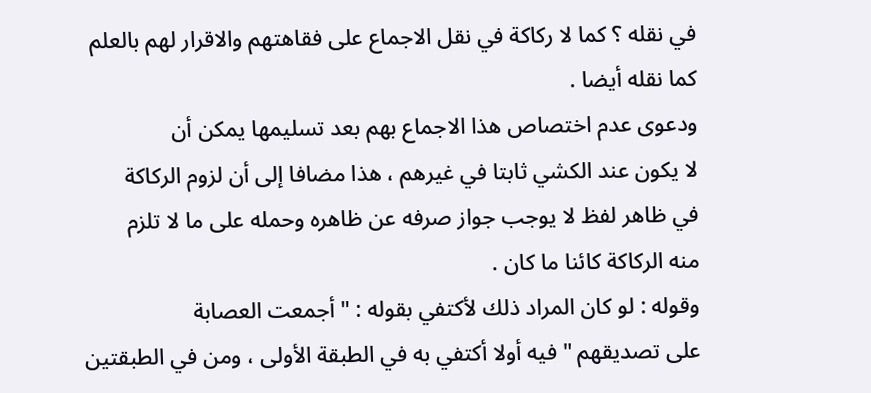في نقله ؟ كما لا ركاكة في نقل الاجماع على فقاهتهم والاقرار لهم بالعلم
كما نقله أيضا .
ودعوى عدم اختصاص هذا الاجماع بهم بعد تسليمها يمكن أن
لا يكون عند الكشي ثابتا في غيرهم ، هذا مضافا إلى أن لزوم الركاكة
في ظاهر لفظ لا يوجب جواز صرفه عن ظاهره وحمله على ما لا تلزم
منه الركاكة كائنا ما كان .
وقوله : لو كان المراد ذلك لأكتفي بقوله : " أجمعت العصابة
على تصديقهم " فيه أولا أكتفي به في الطبقة الأولى ، ومن في الطبقتين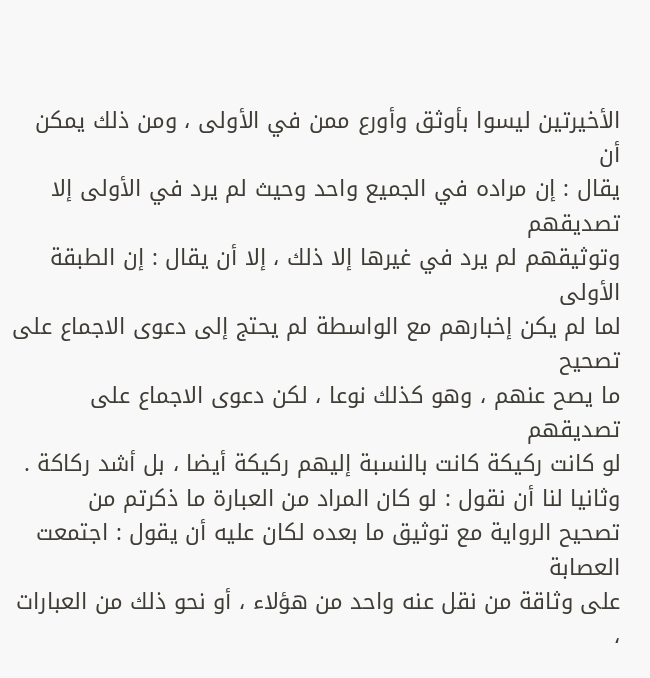الأخيرتين ليسوا بأوثق وأورع ممن في الأولى ، ومن ذلك يمكن أن
يقال : إن مراده في الجميع واحد وحيث لم يرد في الأولى إلا تصديقهم
وتوثيقهم لم يرد في غيرها إلا ذلك ، إلا أن يقال : إن الطبقة الأولى
لما لم يكن إخبارهم مع الواسطة لم يحتج إلى دعوى الاجماع على تصحيح
ما يصح عنهم ، وهو كذلك نوعا ، لكن دعوى الاجماع على تصديقهم
لو كانت ركيكة كانت بالنسبة إليهم ركيكة أيضا ، بل أشد ركاكة .
وثانيا لنا أن نقول : لو كان المراد من العبارة ما ذكرتم من
تصحيح الرواية مع توثيق ما بعده لكان عليه أن يقول : اجتمعت العصابة
على وثاقة من نقل عنه واحد من هؤلاء ، أو نحو ذلك من العبارات ،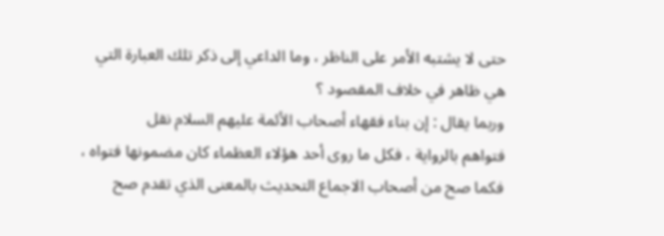حتى لا يشتبه الأمر على الناظر ، وما الداعي إلى ذكر تلك العبارة التي
هي ظاهر في خلاف المقصود ؟
وربما يقال : إن بناء فقهاء أصحاب الأئمة عليهم السلام نقل
فتواهم بالرواية ، فكل ما روى أحد هؤلاء العظماء كان مضمونها فتواه ،
فكما صح من أصحاب الاجماع التحديث بالمعنى الذي تقدم صح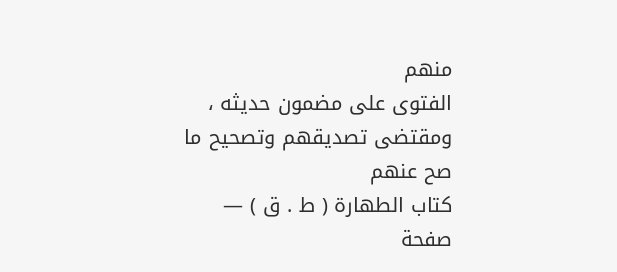منهم
الفتوى على مضمون حديثه ، ومقتضى تصديقهم وتصحيح ما صح عنهم
كتاب الطهارة ( ط . ق ) — صفحة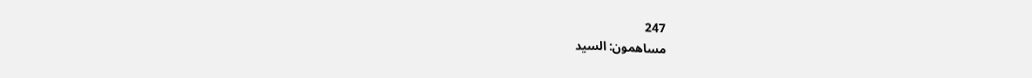247
مساهمون: السيد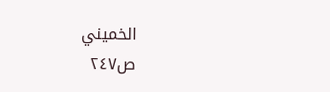الخميني
ص٢٤٧